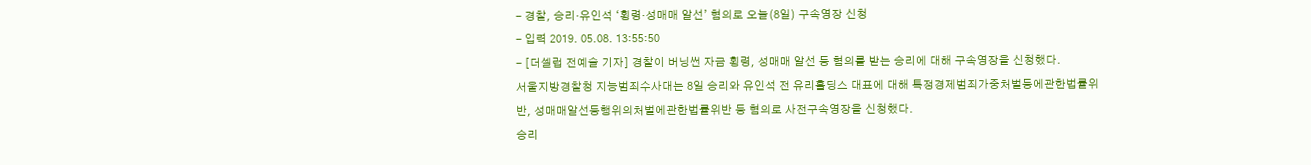- 경찰, 승리·유인석 ‘횡령·성매매 알선’ 혐의로 오늘(8일) 구속영장 신청
- 입력 2019. 05.08. 13:55:50
- [더셀럽 전예슬 기자] 경찰이 버닝썬 자금 횡령, 성매매 알선 등 혐의를 받는 승리에 대해 구속영장을 신청했다.
서울지방경찰청 지능범죄수사대는 8일 승리와 유인석 전 유리홀딩스 대표에 대해 특정경제범죄가중처벌등에관한법률위반, 성매매알선등행위의처벌에관한법률위반 등 혐의로 사전구속영장을 신청했다.
승리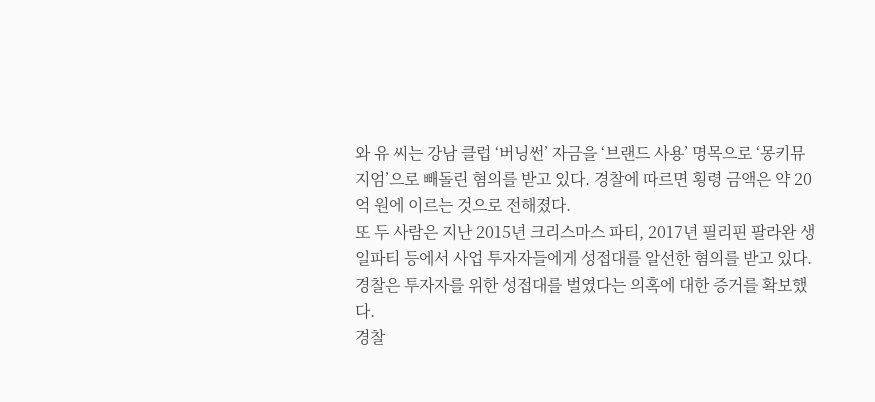와 유 씨는 강남 클럽 ‘버닝썬’ 자금을 ‘브랜드 사용’ 명목으로 ‘몽키뮤지엄’으로 빼돌린 혐의를 받고 있다. 경찰에 따르면 횡령 금액은 약 20억 원에 이르는 것으로 전해졌다.
또 두 사람은 지난 2015년 크리스마스 파티, 2017년 필리핀 팔라완 생일파티 등에서 사업 투자자들에게 성접대를 알선한 혐의를 받고 있다. 경찰은 투자자를 위한 성접대를 벌였다는 의혹에 대한 증거를 확보했다.
경찰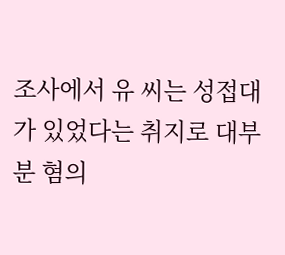조사에서 유 씨는 성접대가 있었다는 취지로 대부분 혐의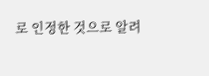로 인정한 것으로 알려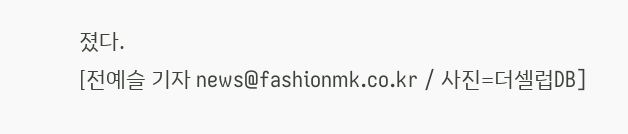졌다.
[전예슬 기자 news@fashionmk.co.kr / 사진=더셀럽DB]